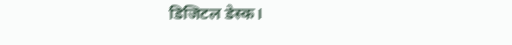डिजिटल डेस्क।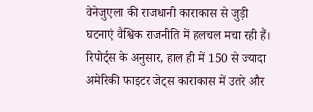वेनेजुएला की राजधानी काराकास से जुड़ी घटनाएं वैश्विक राजनीति में हलचल मचा रही हैं। रिपोर्ट्स के अनुसार, हाल ही में 150 से ज्यादा अमेरिकी फाइटर जेट्स काराकास में उतरे और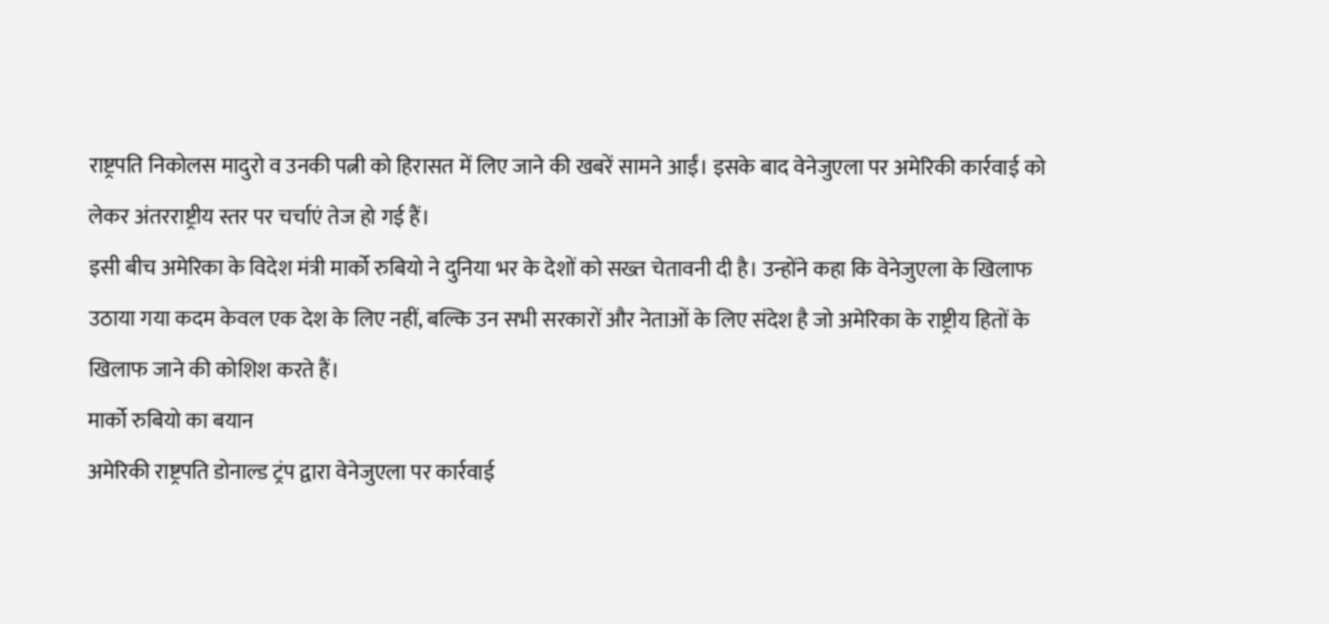राष्ट्रपति निकोलस मादुरो व उनकी पत्नी को हिरासत में लिए जाने की खबरें सामने आईं। इसके बाद वेनेजुएला पर अमेरिकी कार्रवाई को लेकर अंतरराष्ट्रीय स्तर पर चर्चाएं तेज हो गई हैं।
इसी बीच अमेरिका के विदेश मंत्री मार्को रुबियो ने दुनिया भर के देशों को सख्त चेतावनी दी है। उन्होंने कहा कि वेनेजुएला के खिलाफ उठाया गया कदम केवल एक देश के लिए नहीं, बल्कि उन सभी सरकारों और नेताओं के लिए संदेश है जो अमेरिका के राष्ट्रीय हितों के खिलाफ जाने की कोशिश करते हैं।
मार्को रुबियो का बयान
अमेरिकी राष्ट्रपति डोनाल्ड ट्रंप द्वारा वेनेजुएला पर कार्रवाई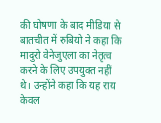की घोषणा के बाद मीडिया से बातचीत में रुबियो ने कहा कि मादुरो वेनेजुएला का नेतृत्व करने के लिए उपयुक्त नहीं थे। उन्होंने कहा कि यह राय केवल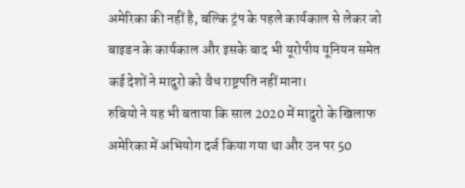अमेरिका की नहीं है, बल्कि ट्रंप के पहले कार्यकाल से लेकर जो बाइडन के कार्यकाल और इसके बाद भी यूरोपीय यूनियन समेत कई देशों ने मादुरो को वैध राष्ट्रपति नहीं माना।
रुबियो ने यह भी बताया कि साल 2020 में मादुरो के खिलाफ अमेरिका में अभियोग दर्ज किया गया था और उन पर 50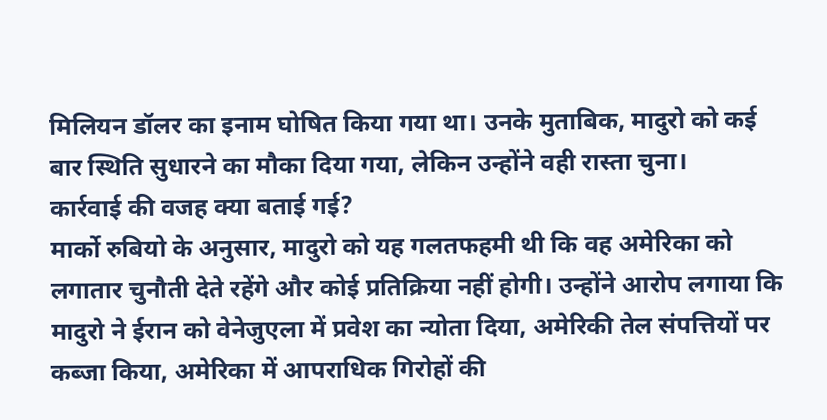मिलियन डॉलर का इनाम घोषित किया गया था। उनके मुताबिक, मादुरो को कई बार स्थिति सुधारने का मौका दिया गया, लेकिन उन्होंने वही रास्ता चुना।
कार्रवाई की वजह क्या बताई गई?
मार्को रुबियो के अनुसार, मादुरो को यह गलतफहमी थी कि वह अमेरिका को लगातार चुनौती देते रहेंगे और कोई प्रतिक्रिया नहीं होगी। उन्होंने आरोप लगाया कि मादुरो ने ईरान को वेनेजुएला में प्रवेश का न्योता दिया, अमेरिकी तेल संपत्तियों पर कब्जा किया, अमेरिका में आपराधिक गिरोहों की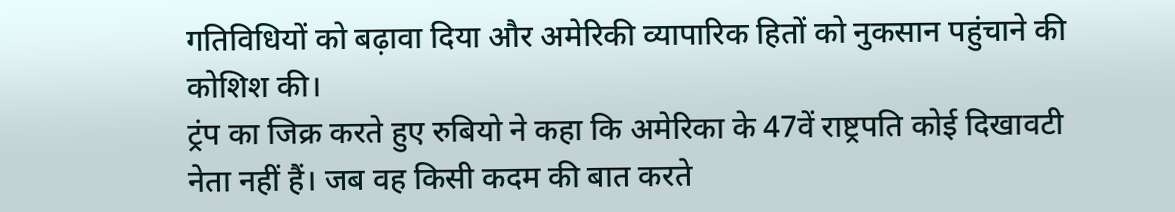गतिविधियों को बढ़ावा दिया और अमेरिकी व्यापारिक हितों को नुकसान पहुंचाने की कोशिश की।
ट्रंप का जिक्र करते हुए रुबियो ने कहा कि अमेरिका के 47वें राष्ट्रपति कोई दिखावटी नेता नहीं हैं। जब वह किसी कदम की बात करते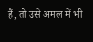हैं, तो उसे अमल में भी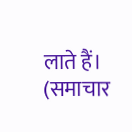लाते हैं।
(समाचार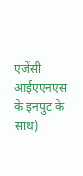एजेंसी आईएएनएस के इनपुट के साथ)